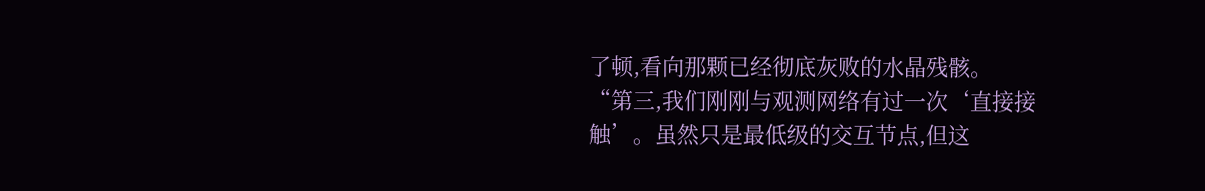了顿,看向那颗已经彻底灰败的水晶残骸。
“第三,我们刚刚与观测网络有过一次‘直接接触’。虽然只是最低级的交互节点,但这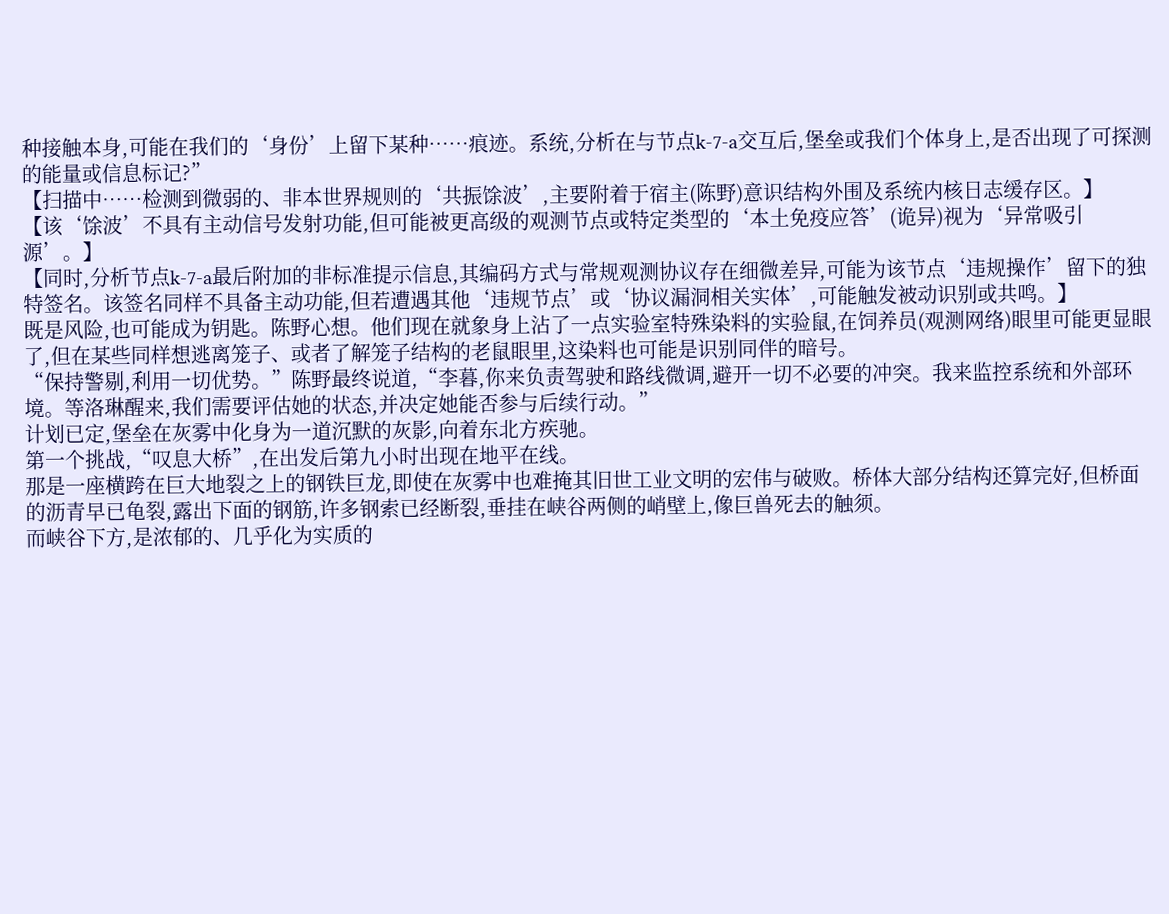种接触本身,可能在我们的‘身份’上留下某种……痕迹。系统,分析在与节点k-7-a交互后,堡垒或我们个体身上,是否出现了可探测的能量或信息标记?”
【扫描中……检测到微弱的、非本世界规则的‘共振馀波’,主要附着于宿主(陈野)意识结构外围及系统内核日志缓存区。】
【该‘馀波’不具有主动信号发射功能,但可能被更高级的观测节点或特定类型的‘本土免疫应答’(诡异)视为‘异常吸引源’。】
【同时,分析节点k-7-a最后附加的非标准提示信息,其编码方式与常规观测协议存在细微差异,可能为该节点‘违规操作’留下的独特签名。该签名同样不具备主动功能,但若遭遇其他‘违规节点’或‘协议漏洞相关实体’,可能触发被动识别或共鸣。】
既是风险,也可能成为钥匙。陈野心想。他们现在就象身上沾了一点实验室特殊染料的实验鼠,在饲养员(观测网络)眼里可能更显眼了,但在某些同样想逃离笼子、或者了解笼子结构的老鼠眼里,这染料也可能是识别同伴的暗号。
“保持警剔,利用一切优势。”陈野最终说道,“李暮,你来负责驾驶和路线微调,避开一切不必要的冲突。我来监控系统和外部环境。等洛琳醒来,我们需要评估她的状态,并决定她能否参与后续行动。”
计划已定,堡垒在灰雾中化身为一道沉默的灰影,向着东北方疾驰。
第一个挑战,“叹息大桥”,在出发后第九小时出现在地平在线。
那是一座横跨在巨大地裂之上的钢铁巨龙,即使在灰雾中也难掩其旧世工业文明的宏伟与破败。桥体大部分结构还算完好,但桥面的沥青早已龟裂,露出下面的钢筋,许多钢索已经断裂,垂挂在峡谷两侧的峭壁上,像巨兽死去的触须。
而峡谷下方,是浓郁的、几乎化为实质的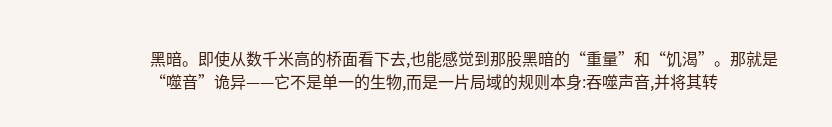黑暗。即使从数千米高的桥面看下去,也能感觉到那股黑暗的“重量”和“饥渴”。那就是“噬音”诡异——它不是单一的生物,而是一片局域的规则本身:吞噬声音,并将其转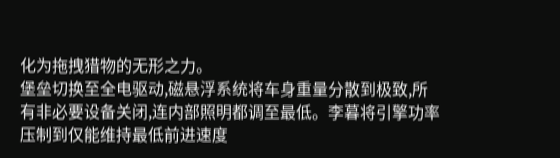化为拖拽猎物的无形之力。
堡垒切换至全电驱动,磁悬浮系统将车身重量分散到极致,所有非必要设备关闭,连内部照明都调至最低。李暮将引擎功率压制到仅能维持最低前进速度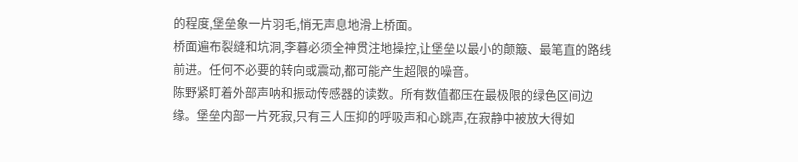的程度,堡垒象一片羽毛,悄无声息地滑上桥面。
桥面遍布裂缝和坑洞,李暮必须全神贯注地操控,让堡垒以最小的颠簸、最笔直的路线前进。任何不必要的转向或震动,都可能产生超限的噪音。
陈野紧盯着外部声呐和振动传感器的读数。所有数值都压在最极限的绿色区间边缘。堡垒内部一片死寂,只有三人压抑的呼吸声和心跳声,在寂静中被放大得如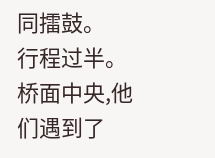同擂鼓。
行程过半。桥面中央,他们遇到了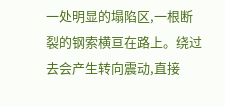一处明显的塌陷区,一根断裂的钢索横亘在路上。绕过去会产生转向震动,直接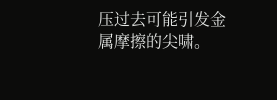压过去可能引发金属摩擦的尖啸。